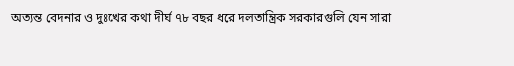অত্যন্ত বেদনার ও দুঃখের কথা দীর্ঘ ৭৮ বছর ধরে দলতান্ত্রিক সরকারগুলি যেন সারা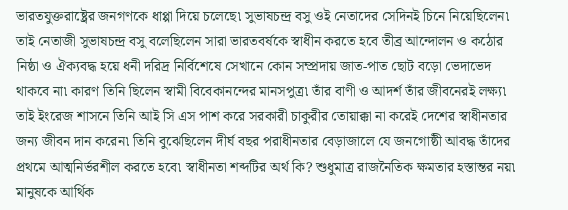ভারতযুক্তরাষ্ট্রের জনগণকে ধাপ্পা দিয়ে চলেছে৷ সুভাষচন্দ্র বসু ওই নেতাদের সেদিনই চিনে নিয়েছিলেন৷ তাই নেতাজী সুভাষচন্দ্র বসু বলেছিলেন সারা ভারতবর্ষকে স্বাধীন করতে হবে তীব্র আন্দোলন ও কঠোর নিষ্ঠা ও ঐক্যবদ্ধ হয়ে ধনী দরিদ্র নির্বিশেষে সেখানে কোন সম্প্রদায় জাত-পাত ছোট বড়ো ভেদাভেদ থাকবে না৷ কারণ তিনি ছিলেন স্বামী বিবেকানন্দের মানসপুত্র৷ তাঁর বাণী ও আদর্শ তাঁর জীবনেরই লক্ষ্য৷ তাই ইংরেজ শাসনে তিনি আই সি এস পাশ করে সরকারী চাকুরীর তোয়াক্কা না করেই দেশের স্বাধীনতার জন্য জীবন দান করেন৷ তিনি বুঝেছিলেন দীর্ঘ বছর পরাধীনতার বেড়াজালে যে জনগোষ্ঠী আবদ্ধ তাঁদের প্রথমে আত্মনির্ভরশীল করতে হবে৷ স্বাধীনতা শব্দটির অর্থ কি? শুধুমাত্র রাজনৈতিক ক্ষমতার হস্তান্তর নয়৷ মানুষকে আর্থিক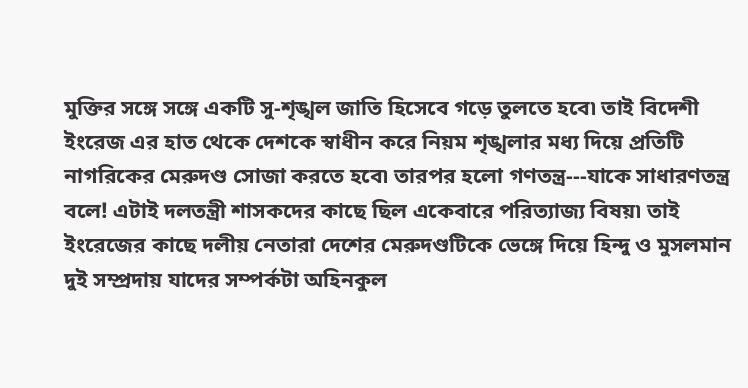মুক্তির সঙ্গে সঙ্গে একটি সু-শৃঙ্খল জাতি হিসেবে গড়ে তুলতে হবে৷ তাই বিদেশী ইংরেজ এর হাত থেকে দেশকে স্বাধীন করে নিয়ম শৃঙ্খলার মধ্য দিয়ে প্রতিটি নাগরিকের মেরুদণ্ড সোজা করতে হবে৷ তারপর হলো গণতন্ত্র---যাকে সাধারণতন্ত্র বলে! এটাই দলতন্ত্রী শাসকদের কাছে ছিল একেবারে পরিত্যাজ্য বিষয়৷ তাই ইংরেজের কাছে দলীয় নেতারা দেশের মেরুদণ্ডটিকে ভেঙ্গে দিয়ে হিন্দু ও মুসলমান দুই সম্প্রদায় যাদের সম্পর্কটা অহিনকুল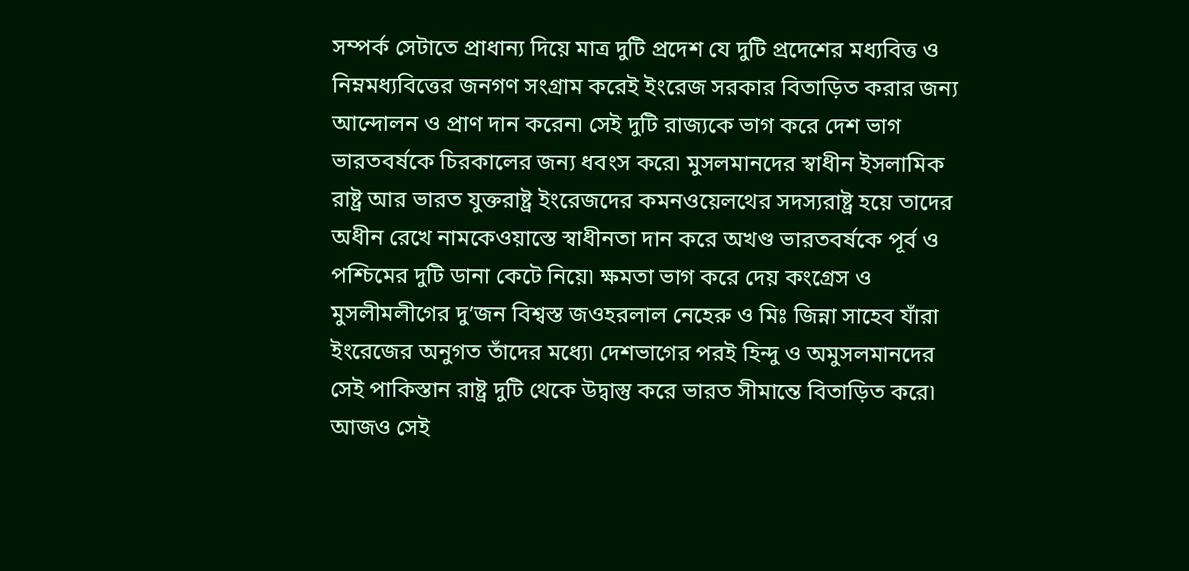সম্পর্ক সেটাতে প্রাধান্য দিয়ে মাত্র দুটি প্রদেশ যে দুটি প্রদেশের মধ্যবিত্ত ও নিম্নমধ্যবিত্তের জনগণ সংগ্রাম করেই ইংরেজ সরকার বিতাড়িত করার জন্য আন্দোলন ও প্রাণ দান করেন৷ সেই দুটি রাজ্যকে ভাগ করে দেশ ভাগ ভারতবর্ষকে চিরকালের জন্য ধবংস করে৷ মুসলমানদের স্বাধীন ইসলামিক রাষ্ট্র আর ভারত যুক্তরাষ্ট্র ইংরেজদের কমনওয়েলথের সদস্যরাষ্ট্র হয়ে তাদের অধীন রেখে নামকেওয়াস্তে স্বাধীনতা দান করে অখণ্ড ভারতবর্ষকে পূর্ব ও পশ্চিমের দুটি ডানা কেটে নিয়ে৷ ক্ষমতা ভাগ করে দেয় কংগ্রেস ও মুসলীমলীগের দু’জন বিশ্বস্ত জওহরলাল নেহেরু ও মিঃ জিন্না সাহেব যাঁরা ইংরেজের অনুগত তাঁদের মধ্যে৷ দেশভাগের পরই হিন্দু ও অমুসলমানদের সেই পাকিস্তান রাষ্ট্র দুটি থেকে উদ্বাস্তু করে ভারত সীমান্তে বিতাড়িত করে৷ আজও সেই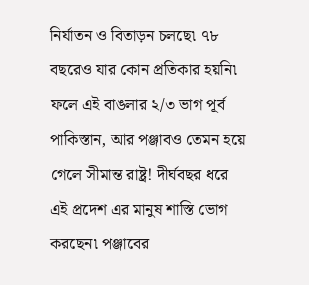নির্যাতন ও বিতাড়ন চলছে৷ ৭৮ বছরেও যার কোন প্রতিকার হয়নি৷ ফলে এই বাঙলার ২/৩ ভাগ পূর্ব পাকিস্তান, আর পঞ্জাবও তেমন হয়ে গেলে সীমান্ত রাষ্ট্র! দীর্ঘবছর ধরে এই প্রদেশ এর মানুষ শাস্তি ভোগ করছেন৷ পঞ্জাবের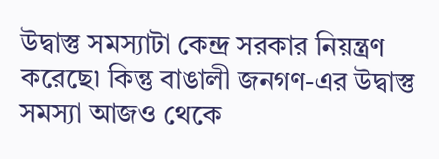উদ্বাস্তু সমস্যাটা কেন্দ্র সরকার নিয়ন্ত্রণ করেছে৷ কিন্তু বাঙালী জনগণ-এর উদ্বাস্তু সমস্যা আজও থেকে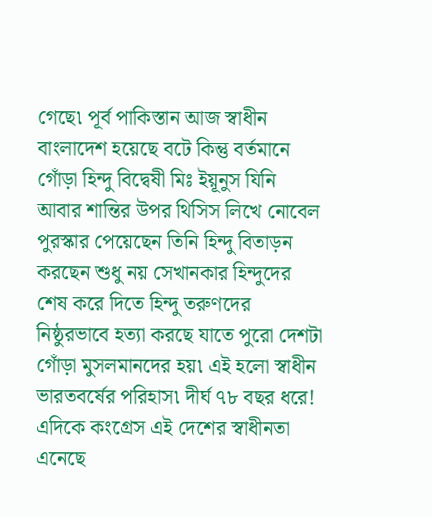গেছে৷ পূর্ব পাকিস্তান আজ স্বাধীন বাংলাদেশ হয়েছে বটে কিন্তু বর্তমানে গোঁড়া হিন্দু বিদ্বেষী মিঃ ইয়ূনুস যিনি আবার শান্তির উপর থিসিস লিখে নোবেল পুরস্কার পেয়েছেন তিনি হিন্দু বিতাড়ন করছেন শুধু নয় সেখানকার হিন্দুদের শেষ করে দিতে হিন্দু তরুণদের নিষ্ঠুরভাবে হত্যা করছে যাতে পুরো দেশটা গোঁড়া মুসলমানদের হয়৷ এই হলো স্বাধীন ভারতবর্ষের পরিহাস৷ দীর্ঘ ৭৮ বছর ধরে! এদিকে কংগ্রেস এই দেশের স্বাধীনতা এনেছে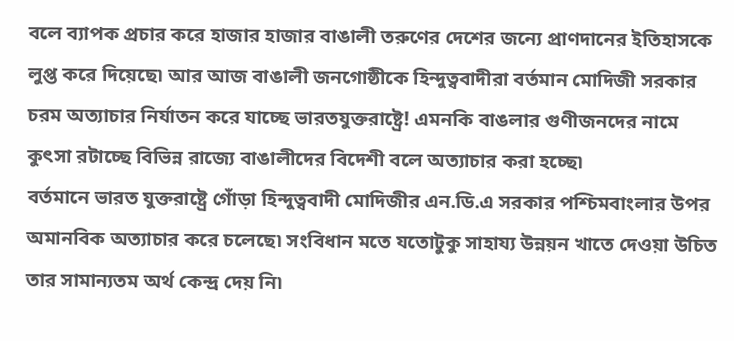বলে ব্যাপক প্রচার করে হাজার হাজার বাঙালী তরুণের দেশের জন্যে প্রাণদানের ইতিহাসকে লুপ্ত করে দিয়েছে৷ আর আজ বাঙালী জনগোষ্ঠীকে হিন্দুত্ববাদীরা বর্তমান মোদিজী সরকার চরম অত্যাচার নির্যাতন করে যাচ্ছে ভারতযুক্তরাষ্ট্রে! এমনকি বাঙলার গুণীজনদের নামে কুৎসা রটাচ্ছে বিভিন্ন রাজ্যে বাঙালীদের বিদেশী বলে অত্যাচার করা হচ্ছে৷
বর্তমানে ভারত যুক্তরাষ্ট্রে গোঁড়া হিন্দুত্ববাদী মোদিজীর এন.ডি.এ সরকার পশ্চিমবাংলার উপর অমানবিক অত্যাচার করে চলেছে৷ সংবিধান মতে যতোটুকু সাহায্য উন্নয়ন খাতে দেওয়া উচিত তার সামান্যতম অর্থ কেন্দ্র দেয় নি৷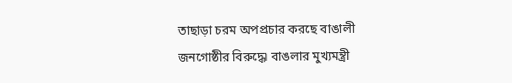তাছাড়া চরম অপপ্রচার করছে বাঙালী জনগোষ্ঠীর বিরুদ্ধে৷ বাঙলার মুখ্যমন্ত্রী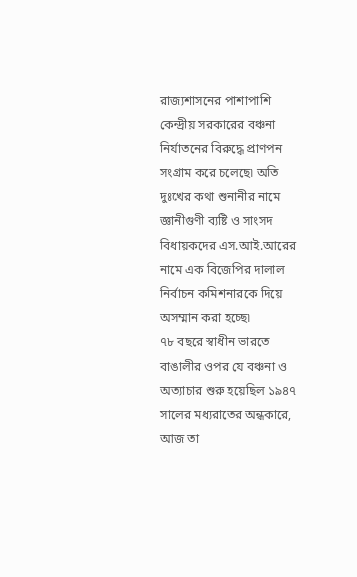রাজ্যশাসনের পাশাপাশি কেন্দ্রীয় সরকারের বঞ্চনা নির্যাতনের বিরুদ্ধে প্রাণপন সংগ্রাম করে চলেছে৷ অতি দুঃখের কথা শুনানীর নামে জ্ঞানীগুণী ব্যষ্টি ও সাংসদ বিধায়কদের এস.আই.আরের নামে এক বিজেপির দালাল নির্বাচন কমিশনারকে দিয়ে অসম্মান করা হচ্ছে৷
৭৮ বছরে স্বাধীন ভারতে বাঙালীর ওপর যে বঞ্চনা ও অত্যাচার শুরু হয়েছিল ১৯৪৭ সালের মধ্যরাতের অন্ধকারে, আজ তা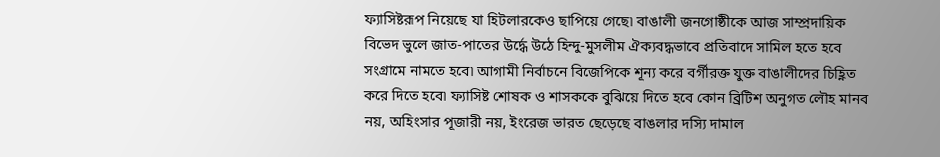ফ্যাসিষ্টরূপ নিয়েছে যা হিটলারকেও ছাপিয়ে গেছে৷ বাঙালী জনগোষ্ঠীকে আজ সাম্প্রদায়িক বিভেদ ভুলে জাত-পাতের উর্দ্ধে উঠে হিন্দু-মুসলীম ঐক্যবদ্ধভাবে প্রতিবাদে সামিল হতে হবে সংগ্রামে নামতে হবে৷ আগামী নির্বাচনে বিজেপিকে শূন্য করে বর্গীরক্ত যুক্ত বাঙালীদের চিহ্ণিত করে দিতে হবে৷ ফ্যাসিষ্ট শোষক ও শাসককে বুঝিয়ে দিতে হবে কোন ব্রিটিশ অনুগত লৌহ মানব নয়, অহিংসার পূজারী নয়, ইংরেজ ভারত ছেড়েছে বাঙলার দস্যি দামাল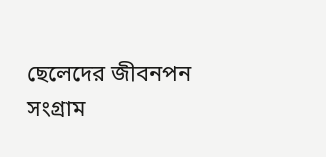ছেলেদের জীবনপন সংগ্রাম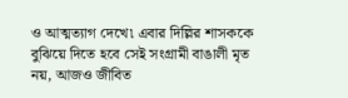ও আত্মত্যাগ দেখে৷ এবার দিল্লির শাসককে বুঝিয়ে দিতে হবে সেই সংগ্রামী বাঙালী মৃত নয়, আজও জীবিত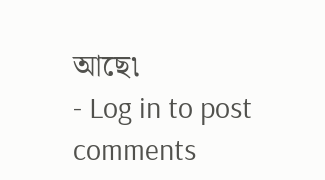আছে৷
- Log in to post comments